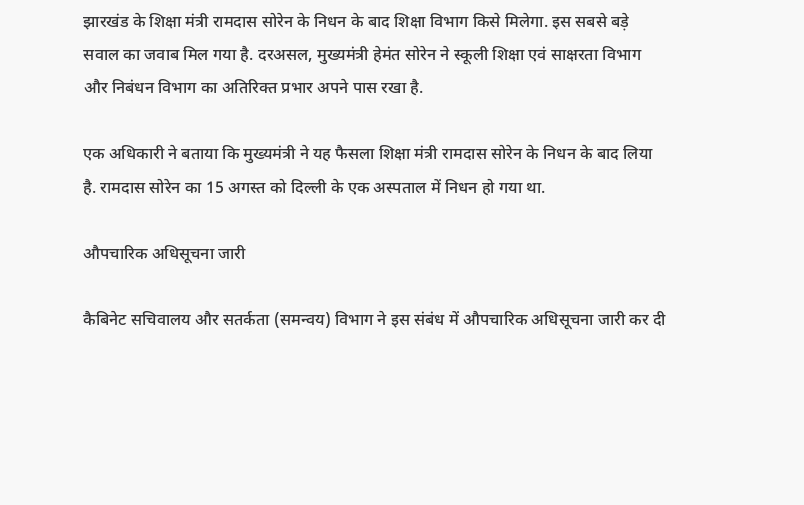झारखंड के शिक्षा मंत्री रामदास सोरेन के निधन के बाद शिक्षा विभाग किसे मिलेगा. इस सबसे बड़े सवाल का जवाब मिल गया है. दरअसल, मुख्यमंत्री हेमंत सोरेन ने स्कूली शिक्षा एवं साक्षरता विभाग और निबंधन विभाग का अतिरिक्त प्रभार अपने पास रखा है.

एक अधिकारी ने बताया कि मुख्यमंत्री ने यह फैसला शिक्षा मंत्री रामदास सोरेन के निधन के बाद लिया है. रामदास सोरेन का 15 अगस्त को दिल्ली के एक अस्पताल में निधन हो गया था.

औपचारिक अधिसूचना जारी

कैबिनेट सचिवालय और सतर्कता (समन्वय) विभाग ने इस संबंध में औपचारिक अधिसूचना जारी कर दी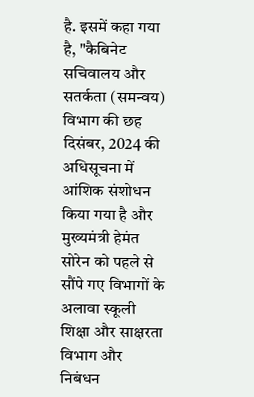है. इसमें कहा गया है, "कैबिनेट सचिवालय और सतर्कता (समन्वय) विभाग की छह दिसंबर, 2024 की अधिसूचना में आंशिक संशोधन किया गया है और मुख्यमंत्री हेमंत सोरेन को पहले से सौंपे गए विभागों के अलावा स्कूली शिक्षा और साक्षरता विभाग और निबंधन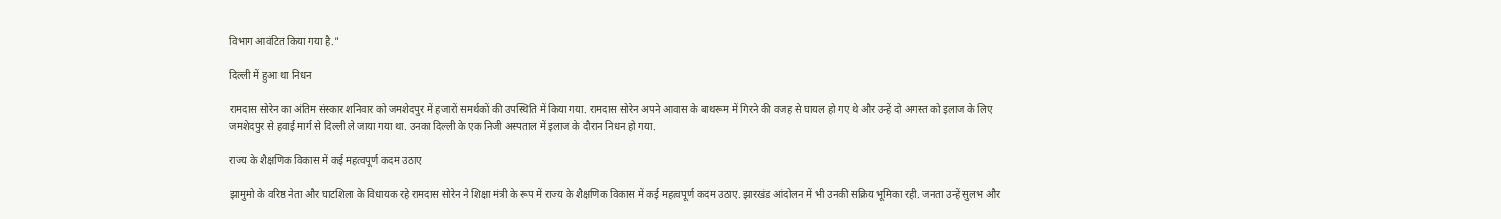विभाग आवंटित किया गया है."

दिल्ली में हुआ था निधन

रामदास सोरेन का अंतिम संस्कार शनिवार को जमशेदपुर में हजारों समर्थकों की उपस्थिति में किया गया. रामदास सोरेन अपने आवास के बाथरूम में गिरने की वजह से घायल हो गए थे और उन्हें दो अगस्त को इलाज के लिए जमशेदपुर से हवाई मार्ग से दिल्ली ले जाया गया था. उनका दिल्ली के एक निजी अस्पताल में इलाज के दौरान निधन हो गया.

राज्य के शैक्षणिक विकास में कई महत्वपूर्ण कदम उठाए

झामुमो के वरिष्ठ नेता और घाटशिला के विधायक रहे रामदास सोरेन ने शिक्षा मंत्री के रूप में राज्य के शैक्षणिक विकास में कई महत्वपूर्ण कदम उठाए. झारखंड आंदोलन में भी उनकी सक्रिय भूमिका रही. जनता उन्हें सुलभ और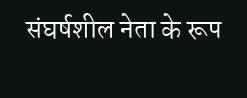संघर्षशील नेता के रूप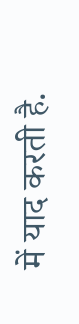में याद करती है.